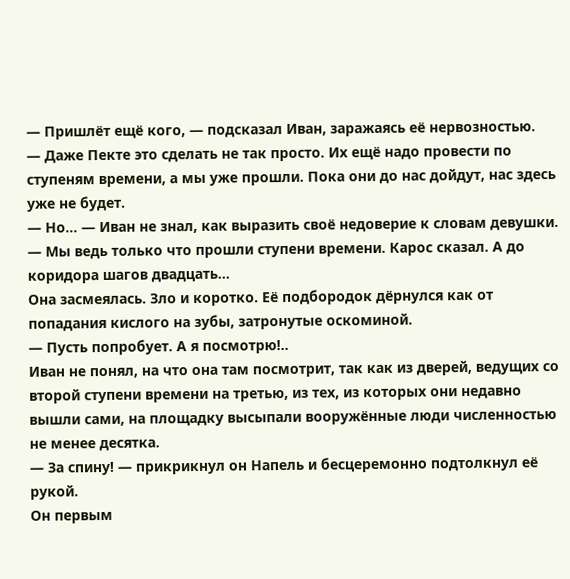— Пришлёт ещё кого, — подсказал Иван, заражаясь её нервозностью.
— Даже Пекте это сделать не так просто. Их ещё надо провести по ступеням времени, а мы уже прошли. Пока они до нас дойдут, нас здесь уже не будет.
— Но… — Иван не знал, как выразить своё недоверие к словам девушки. — Мы ведь только что прошли ступени времени. Карос сказал. А до коридора шагов двадцать…
Она засмеялась. Зло и коротко. Её подбородок дёрнулся как от попадания кислого на зубы, затронутые оскоминой.
— Пусть попробует. А я посмотрю!..
Иван не понял, на что она там посмотрит, так как из дверей, ведущих со второй ступени времени на третью, из тех, из которых они недавно вышли сами, на площадку высыпали вооружённые люди численностью не менее десятка.
— За спину! — прикрикнул он Напель и бесцеремонно подтолкнул её рукой.
Он первым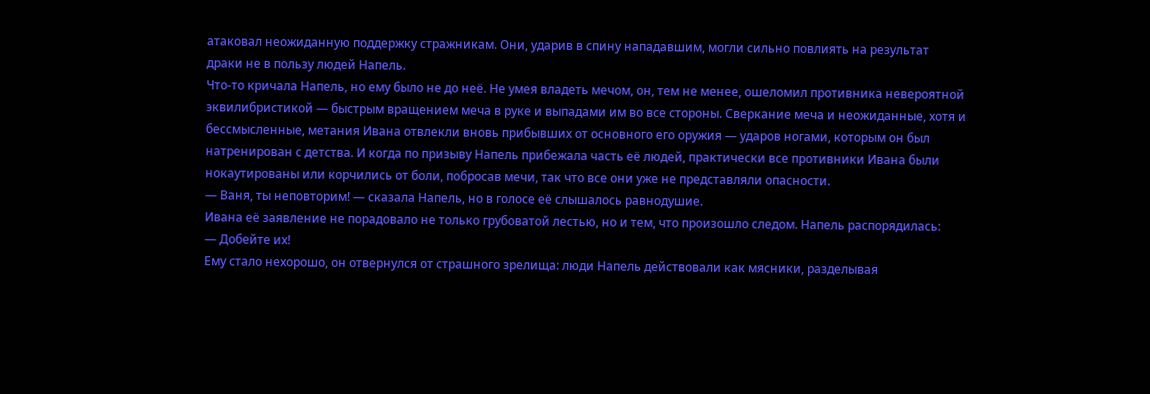атаковал неожиданную поддержку стражникам. Они, ударив в спину нападавшим, могли сильно повлиять на результат драки не в пользу людей Напель.
Что-то кричала Напель, но ему было не до неё. Не умея владеть мечом, он, тем не менее, ошеломил противника невероятной эквилибристикой — быстрым вращением меча в руке и выпадами им во все стороны. Сверкание меча и неожиданные, хотя и бессмысленные, метания Ивана отвлекли вновь прибывших от основного его оружия — ударов ногами, которым он был натренирован с детства. И когда по призыву Напель прибежала часть её людей, практически все противники Ивана были нокаутированы или корчились от боли, побросав мечи, так что все они уже не представляли опасности.
— Ваня, ты неповторим! — сказала Напель, но в голосе её слышалось равнодушие.
Ивана её заявление не порадовало не только грубоватой лестью, но и тем, что произошло следом. Напель распорядилась:
— Добейте их!
Ему стало нехорошо, он отвернулся от страшного зрелища: люди Напель действовали как мясники, разделывая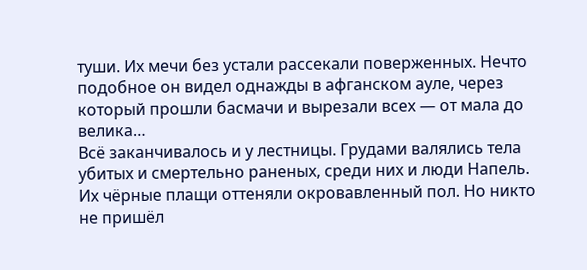туши. Их мечи без устали рассекали поверженных. Нечто подобное он видел однажды в афганском ауле, через который прошли басмачи и вырезали всех — от мала до велика…
Всё заканчивалось и у лестницы. Грудами валялись тела убитых и смертельно раненых, среди них и люди Напель. Их чёрные плащи оттеняли окровавленный пол. Но никто не пришёл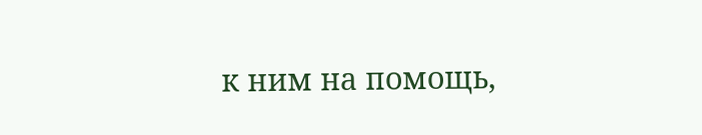к ним на помощь,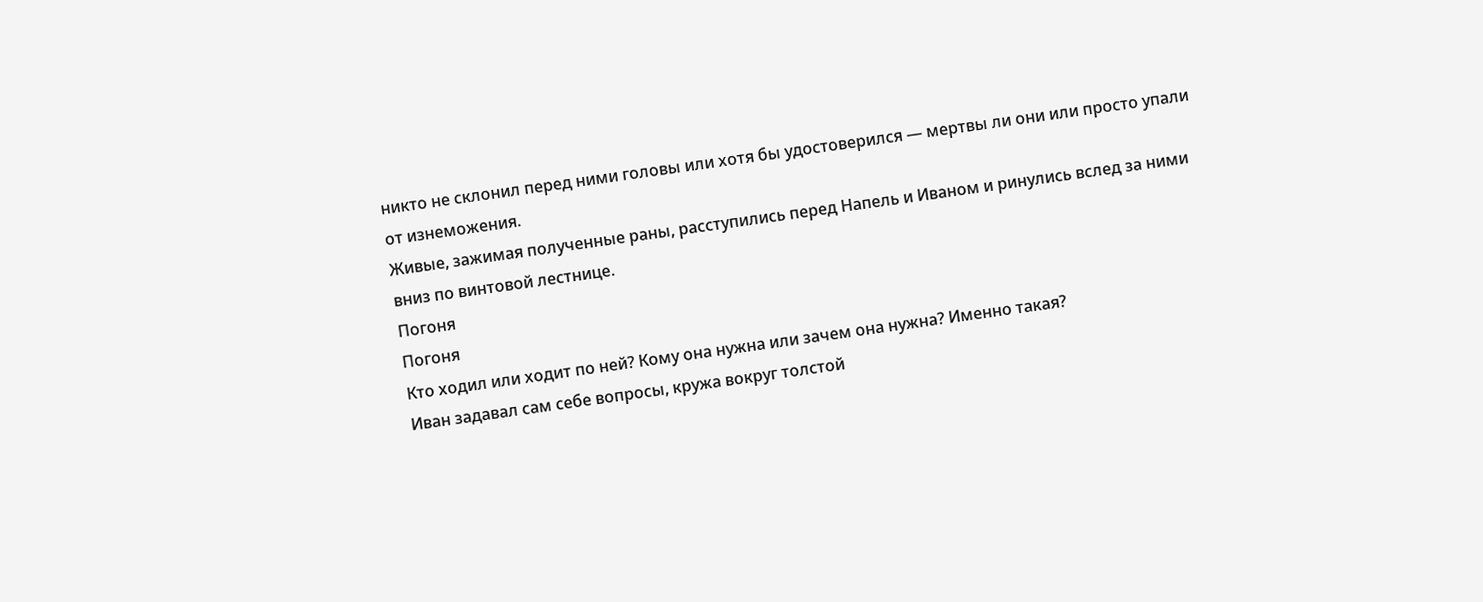никто не склонил перед ними головы или хотя бы удостоверился — мертвы ли они или просто упали от изнеможения.
Живые, зажимая полученные раны, расступились перед Напель и Иваном и ринулись вслед за ними вниз по винтовой лестнице.
Погоня
Погоня
Кто ходил или ходит по ней? Кому она нужна или зачем она нужна? Именно такая?
Иван задавал сам себе вопросы, кружа вокруг толстой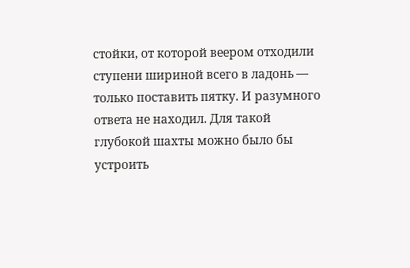стойки, от которой веером отходили ступени шириной всего в ладонь — только поставить пятку. И разумного ответа не находил. Для такой глубокой шахты можно было бы устроить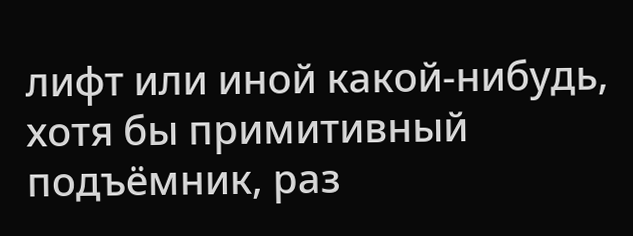лифт или иной какой-нибудь, хотя бы примитивный подъёмник, раз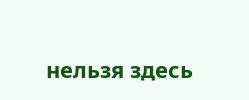нельзя здесь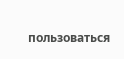пользоваться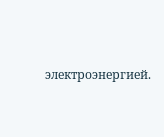электроэнергией.